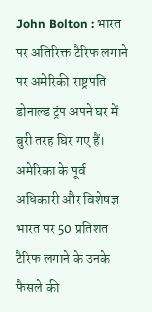John Bolton : भारत पर अतिरिक्त टैरिफ लगाने पर अमेरिकी राष्ट्रपति डोनाल्ड ट्रंप अपने घर में बुरी तरह घिर गए हैं। अमेरिका के पूर्व अधिकारी और विशेषज्ञ भारत पर 50 प्रतिशत टैरिफ लगाने के उनके फैसले की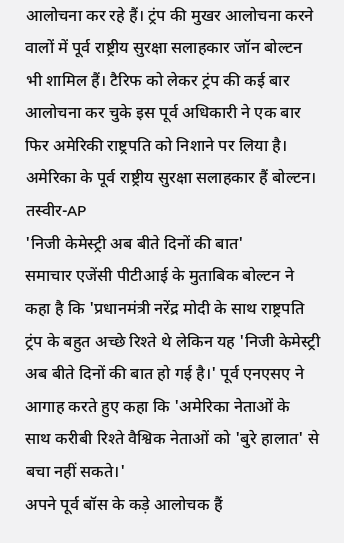आलोचना कर रहे हैं। ट्रंप की मुखर आलोचना करने वालों में पूर्व राष्ट्रीय सुरक्षा सलाहकार जॉन बोल्टन भी शामिल हैं। टैरिफ को लेकर ट्रंप की कई बार आलोचना कर चुके इस पूर्व अधिकारी ने एक बार फिर अमेरिकी राष्ट्रपति को निशाने पर लिया है।
अमेरिका के पूर्व राष्ट्रीय सुरक्षा सलाहकार हैं बोल्टन। तस्वीर-AP
'निजी केमेस्ट्री अब बीते दिनों की बात'
समाचार एजेंसी पीटीआई के मुताबिक बोल्टन ने कहा है कि 'प्रधानमंत्री नरेंद्र मोदी के साथ राष्ट्रपति ट्रंप के बहुत अच्छे रिश्ते थे लेकिन यह 'निजी केमेस्ट्री अब बीते दिनों की बात हो गई है।' पूर्व एनएसए ने आगाह करते हुए कहा कि 'अमेरिका नेताओं के साथ करीबी रिश्ते वैश्विक नेताओं को 'बुरे हालात' से बचा नहीं सकते।'
अपने पूर्व बॉस के कड़े आलोचक हैं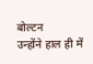बोल्टन
उन्होंने हाल ही में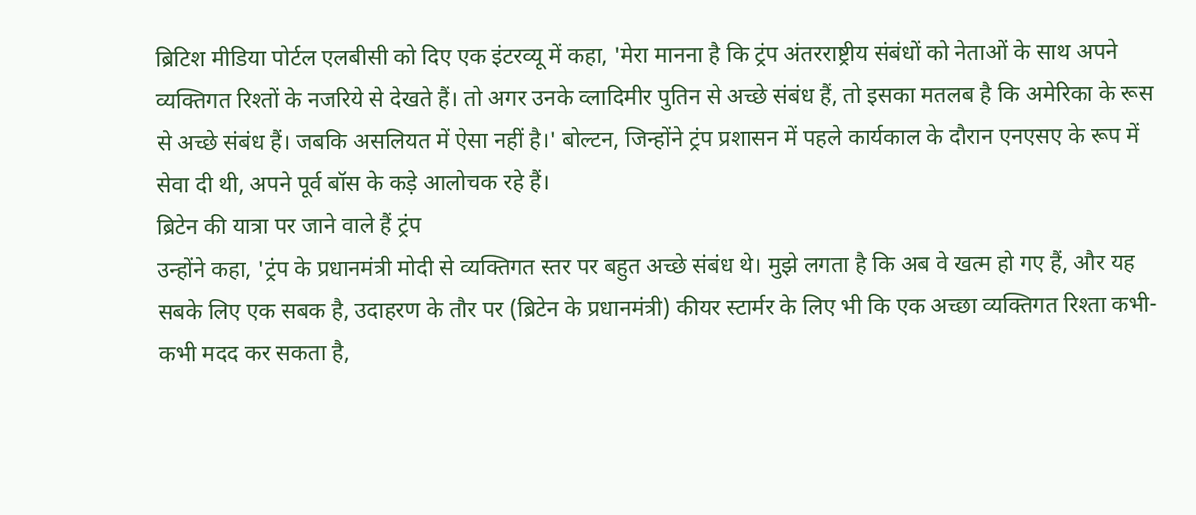ब्रिटिश मीडिया पोर्टल एलबीसी को दिए एक इंटरव्यू में कहा, 'मेरा मानना है कि ट्रंप अंतरराष्ट्रीय संबंधों को नेताओं के साथ अपने व्यक्तिगत रिश्तों के नजरिये से देखते हैं। तो अगर उनके व्लादिमीर पुतिन से अच्छे संबंध हैं, तो इसका मतलब है कि अमेरिका के रूस से अच्छे संबंध हैं। जबकि असलियत में ऐसा नहीं है।' बोल्टन, जिन्होंने ट्रंप प्रशासन में पहले कार्यकाल के दौरान एनएसए के रूप में सेवा दी थी, अपने पूर्व बॉस के कड़े आलोचक रहे हैं।
ब्रिटेन की यात्रा पर जाने वाले हैं ट्रंप
उन्होंने कहा, 'ट्रंप के प्रधानमंत्री मोदी से व्यक्तिगत स्तर पर बहुत अच्छे संबंध थे। मुझे लगता है कि अब वे खत्म हो गए हैं, और यह सबके लिए एक सबक है, उदाहरण के तौर पर (ब्रिटेन के प्रधानमंत्री) कीयर स्टार्मर के लिए भी कि एक अच्छा व्यक्तिगत रिश्ता कभी-कभी मदद कर सकता है,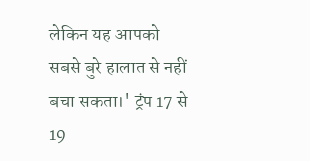लेकिन यह आपको सबसे बुरे हालात से नहीं बचा सकता।' ट्रंप 17 से 19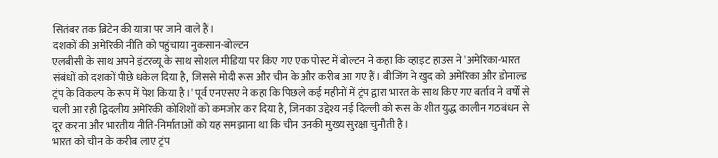सितंबर तक ब्रिटेन की यात्रा पर जाने वाले हैं।
दशकों की अमेरिकी नीति को पहुंचाया नुकसान-बोल्टन
एलबीसी के साथ अपने इंटरव्यू के साथ सोशल मीडिया पर किए गए एक पोस्ट में बोल्टन ने कहा कि व्हाइट हाउस ने 'अमेरिका-भारत संबंधों को दशकों पीछे धकेल दिया है, जिससे मोदी रूस और चीन के और करीब आ गए हैं। बीजिंग ने खुद को अमेरिका और डोनाल्ड ट्रंप के विकल्प के रूप में पेश किया है।' पूर्व एनएसए ने कहा कि पिछले कई महीनों में ट्रंप द्वारा भारत के साथ किए गए बर्ताव ने वर्षों से चली आ रही द्विदलीय अमेरिकी कोशिशों को कमजोर कर दिया है, जिनका उद्देश्य नई दिल्ली को रूस के शीत युद्ध कालीन गठबंधन से दूर करना और भारतीय नीति-निर्माताओं को यह समझाना था कि चीन उनकी मुख्य सुरक्षा चुनौती है।
भारत को चीन के करीब लाए ट्रंप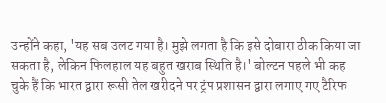उन्होंने कहा, 'यह सब उलट गया है। मुझे लगता है कि इसे दोबारा ठीक किया जा सकता है, लेकिन फिलहाल यह बहुत खराब स्थिति है।' बोल्टन पहले भी कह चुके हैं कि भारत द्वारा रूसी तेल खरीदने पर ट्रंप प्रशासन द्वारा लगाए गए टैरिफ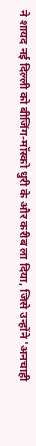ने शायद नई दिल्ली को बीजिंग-मॉस्को धुरी के और करीब ला दिया, जिसे उन्होंने 'अनचाही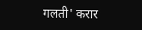गलती' करार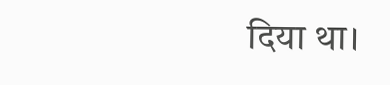दिया था।